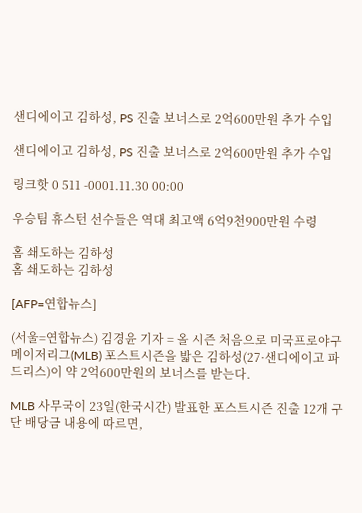샌디에이고 김하성, PS 진출 보너스로 2억600만원 추가 수입

샌디에이고 김하성, PS 진출 보너스로 2억600만원 추가 수입

링크핫 0 511 -0001.11.30 00:00

우승팀 휴스턴 선수들은 역대 최고액 6억9천900만원 수령

홈 쇄도하는 김하성
홈 쇄도하는 김하성

[AFP=연합뉴스]

(서울=연합뉴스) 김경윤 기자 = 올 시즌 처음으로 미국프로야구 메이저리그(MLB) 포스트시즌을 밟은 김하성(27·샌디에이고 파드리스)이 약 2억600만원의 보너스를 받는다.

MLB 사무국이 23일(한국시간) 발표한 포스트시즌 진출 12개 구단 배당금 내용에 따르면,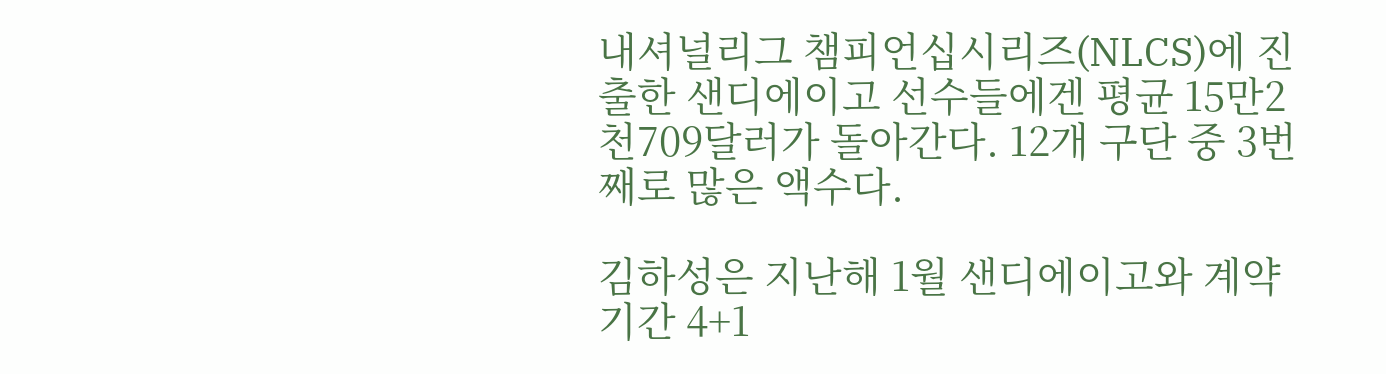내셔널리그 챔피언십시리즈(NLCS)에 진출한 샌디에이고 선수들에겐 평균 15만2천709달러가 돌아간다. 12개 구단 중 3번째로 많은 액수다.

김하성은 지난해 1월 샌디에이고와 계약기간 4+1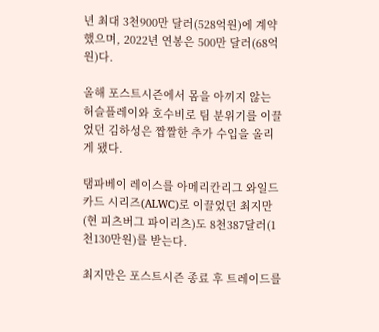년 최대 3천900만 달러(528억원)에 계약했으며, 2022년 연봉은 500만 달러(68억원)다.

올해 포스트시즌에서 몸을 아끼지 않는 허슬플레이와 호수비로 팀 분위기를 이끌었던 김하성은 짭짤한 추가 수입을 올리게 됐다.

탬파베이 레이스를 아메리칸리그 와일드카드 시리즈(ALWC)로 이끌었던 최지만(현 피츠버그 파이리츠)도 8천387달러(1천130만원)를 받는다.

최지만은 포스트시즌 종료 후 트레이드를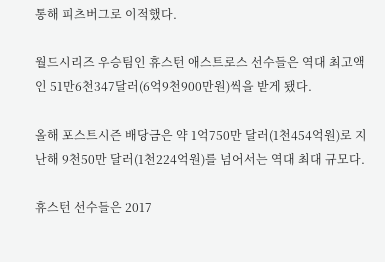통해 피츠버그로 이적했다.

월드시리즈 우승팀인 휴스턴 애스트로스 선수들은 역대 최고액인 51만6천347달러(6억9천900만원)씩을 받게 됐다.

올해 포스트시즌 배당금은 약 1억750만 달러(1천454억원)로 지난해 9천50만 달러(1천224억원)를 넘어서는 역대 최대 규모다.

휴스턴 선수들은 2017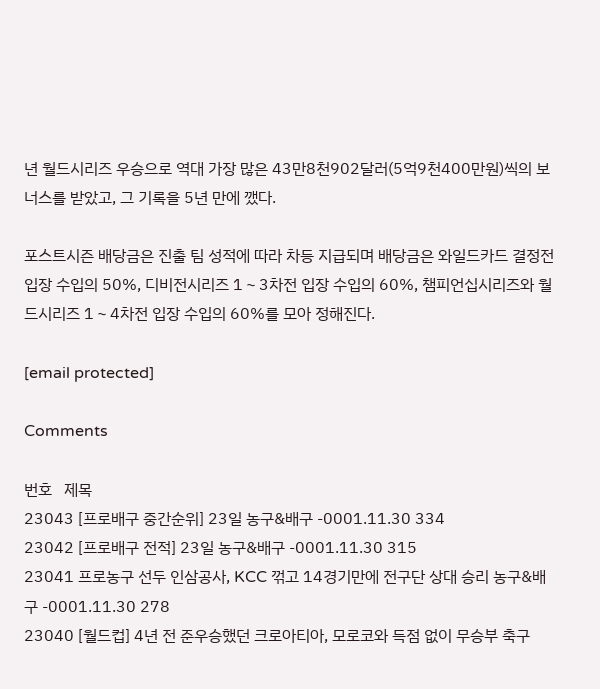년 월드시리즈 우승으로 역대 가장 많은 43만8천902달러(5억9천400만원)씩의 보너스를 받았고, 그 기록을 5년 만에 깼다.

포스트시즌 배당금은 진출 팀 성적에 따라 차등 지급되며 배당금은 와일드카드 결정전 입장 수입의 50%, 디비전시리즈 1∼3차전 입장 수입의 60%, 챔피언십시리즈와 월드시리즈 1∼4차전 입장 수입의 60%를 모아 정해진다.

[email protected]

Comments

번호   제목
23043 [프로배구 중간순위] 23일 농구&배구 -0001.11.30 334
23042 [프로배구 전적] 23일 농구&배구 -0001.11.30 315
23041 프로농구 선두 인삼공사, KCC 꺾고 14경기만에 전구단 상대 승리 농구&배구 -0001.11.30 278
23040 [월드컵] 4년 전 준우승했던 크로아티아, 모로코와 득점 없이 무승부 축구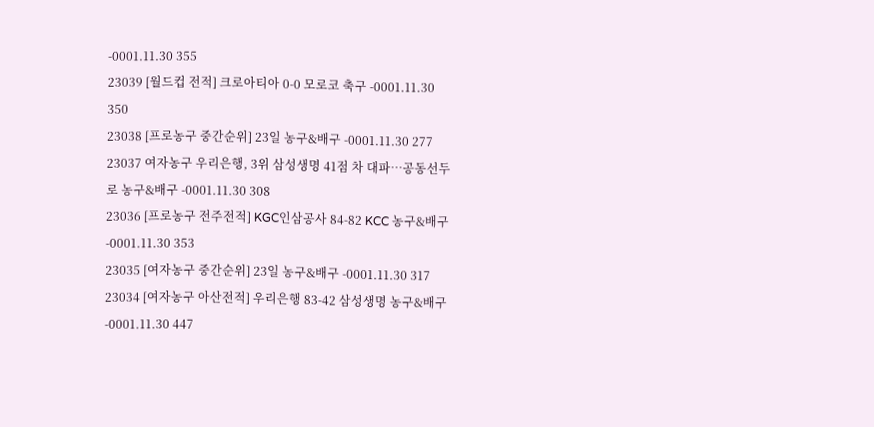-0001.11.30 355
23039 [월드컵 전적] 크로아티아 0-0 모로코 축구 -0001.11.30 350
23038 [프로농구 중간순위] 23일 농구&배구 -0001.11.30 277
23037 여자농구 우리은행, 3위 삼성생명 41점 차 대파…공동선두로 농구&배구 -0001.11.30 308
23036 [프로농구 전주전적] KGC인삼공사 84-82 KCC 농구&배구 -0001.11.30 353
23035 [여자농구 중간순위] 23일 농구&배구 -0001.11.30 317
23034 [여자농구 아산전적] 우리은행 83-42 삼성생명 농구&배구 -0001.11.30 447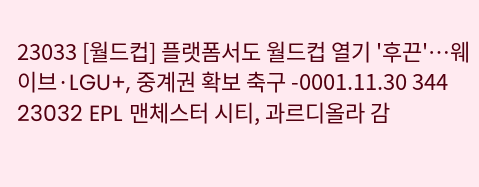23033 [월드컵] 플랫폼서도 월드컵 열기 '후끈'…웨이브·LGU+, 중계권 확보 축구 -0001.11.30 344
23032 EPL 맨체스터 시티, 과르디올라 감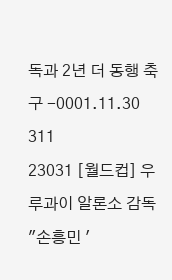독과 2년 더 동행 축구 -0001.11.30 311
23031 [월드컵] 우루과이 알론소 감독 "손흥민 '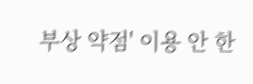부상 약점' 이용 안 한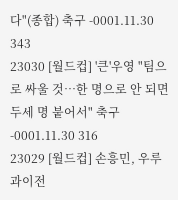다"(종합) 축구 -0001.11.30 343
23030 [월드컵] '큰'우영 "팀으로 싸울 것…한 명으로 안 되면 두세 명 붙어서" 축구 -0001.11.30 316
23029 [월드컵] 손흥민, 우루과이전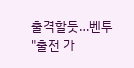출격할듯…벤투 "출전 가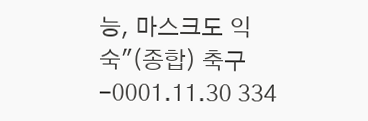능, 마스크도 익숙"(종합) 축구 -0001.11.30 334